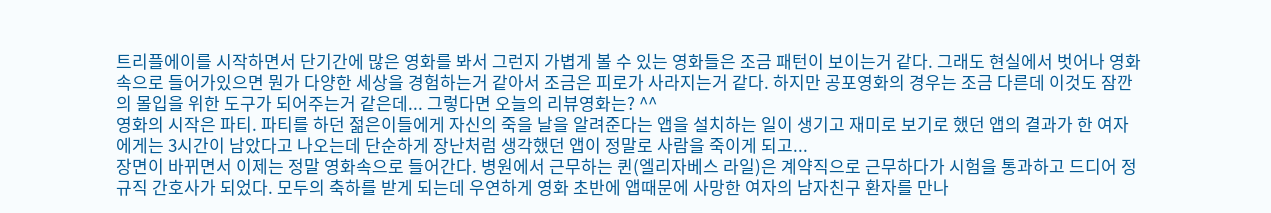트리플에이를 시작하면서 단기간에 많은 영화를 봐서 그런지 가볍게 볼 수 있는 영화들은 조금 패턴이 보이는거 같다. 그래도 현실에서 벗어나 영화속으로 들어가있으면 뭔가 다양한 세상을 경험하는거 같아서 조금은 피로가 사라지는거 같다. 하지만 공포영화의 경우는 조금 다른데 이것도 잠깐의 몰입을 위한 도구가 되어주는거 같은데... 그렇다면 오늘의 리뷰영화는? ^^
영화의 시작은 파티. 파티를 하던 젊은이들에게 자신의 죽을 날을 알려준다는 앱을 설치하는 일이 생기고 재미로 보기로 했던 앱의 결과가 한 여자에게는 3시간이 남았다고 나오는데 단순하게 장난처럼 생각했던 앱이 정말로 사람을 죽이게 되고...
장면이 바뀌면서 이제는 정말 영화속으로 들어간다. 병원에서 근무하는 퀸(엘리자베스 라일)은 계약직으로 근무하다가 시험을 통과하고 드디어 정규직 간호사가 되었다. 모두의 축하를 받게 되는데 우연하게 영화 초반에 앱때문에 사망한 여자의 남자친구 환자를 만나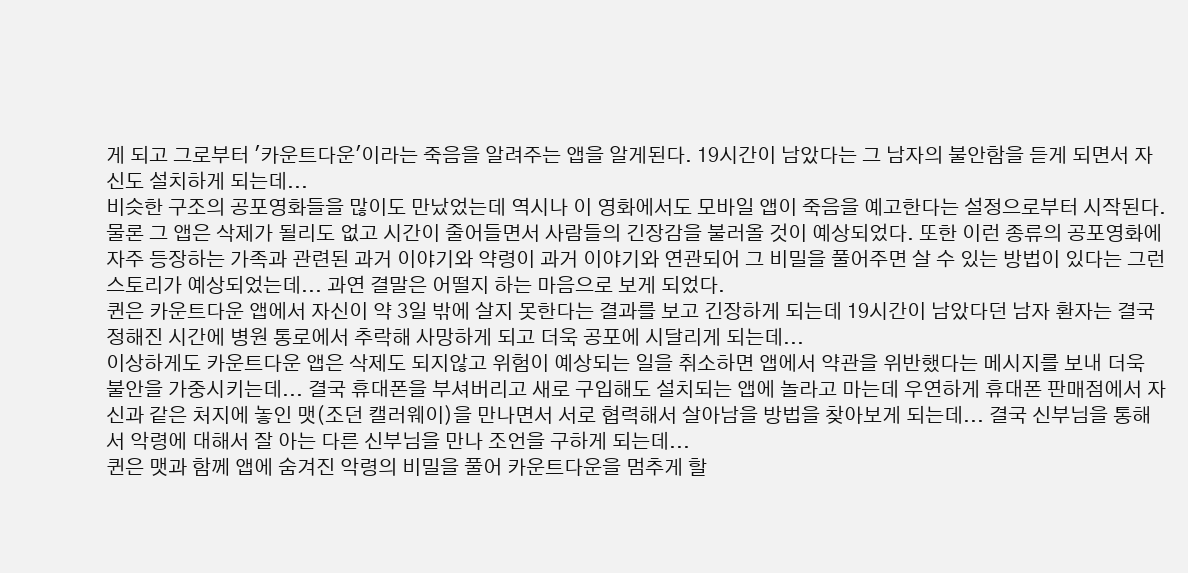게 되고 그로부터 '카운트다운'이라는 죽음을 알려주는 앱을 알게된다. 19시간이 남았다는 그 남자의 불안함을 듣게 되면서 자신도 설치하게 되는데...
비슷한 구조의 공포영화들을 많이도 만났었는데 역시나 이 영화에서도 모바일 앱이 죽음을 예고한다는 설정으로부터 시작된다. 물론 그 앱은 삭제가 될리도 없고 시간이 줄어들면서 사람들의 긴장감을 불러올 것이 예상되었다. 또한 이런 종류의 공포영화에 자주 등장하는 가족과 관련된 과거 이야기와 약령이 과거 이야기와 연관되어 그 비밀을 풀어주면 살 수 있는 방법이 있다는 그런 스토리가 예상되었는데... 과연 결말은 어떨지 하는 마음으로 보게 되었다.
퀸은 카운트다운 앱에서 자신이 약 3일 밖에 살지 못한다는 결과를 보고 긴장하게 되는데 19시간이 남았다던 남자 환자는 결국 정해진 시간에 병원 통로에서 추락해 사망하게 되고 더욱 공포에 시달리게 되는데...
이상하게도 카운트다운 앱은 삭제도 되지않고 위험이 예상되는 일을 취소하면 앱에서 약관을 위반했다는 메시지를 보내 더욱 불안을 가중시키는데... 결국 휴대폰을 부셔버리고 새로 구입해도 설치되는 앱에 놀라고 마는데 우연하게 휴대폰 판매점에서 자신과 같은 처지에 놓인 맷(조던 캘러웨이)을 만나면서 서로 협력해서 살아남을 방법을 찾아보게 되는데... 결국 신부님을 통해서 악령에 대해서 잘 아는 다른 신부님을 만나 조언을 구하게 되는데...
퀸은 맷과 함께 앱에 숨겨진 악령의 비밀을 풀어 카운트다운을 멈추게 할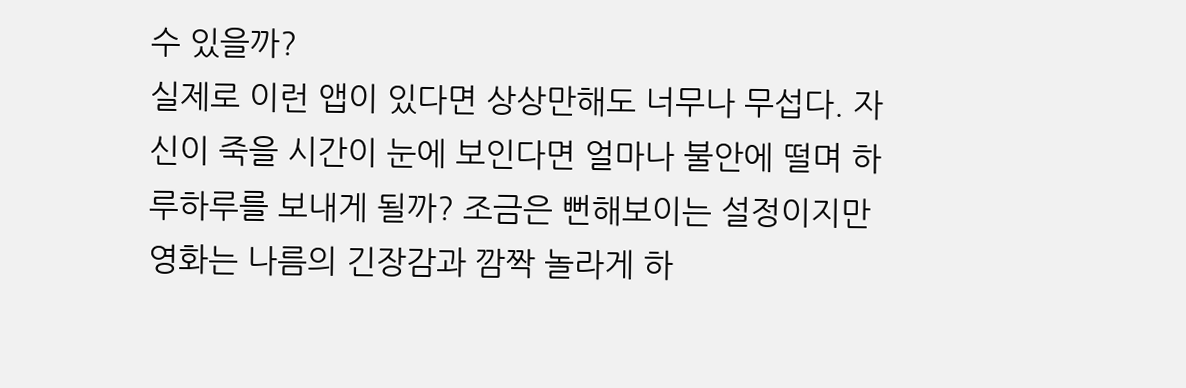수 있을까?
실제로 이런 앱이 있다면 상상만해도 너무나 무섭다. 자신이 죽을 시간이 눈에 보인다면 얼마나 불안에 떨며 하루하루를 보내게 될까? 조금은 뻔해보이는 설정이지만 영화는 나름의 긴장감과 깜짝 놀라게 하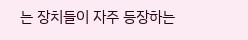는 장치들이 자주 등장하는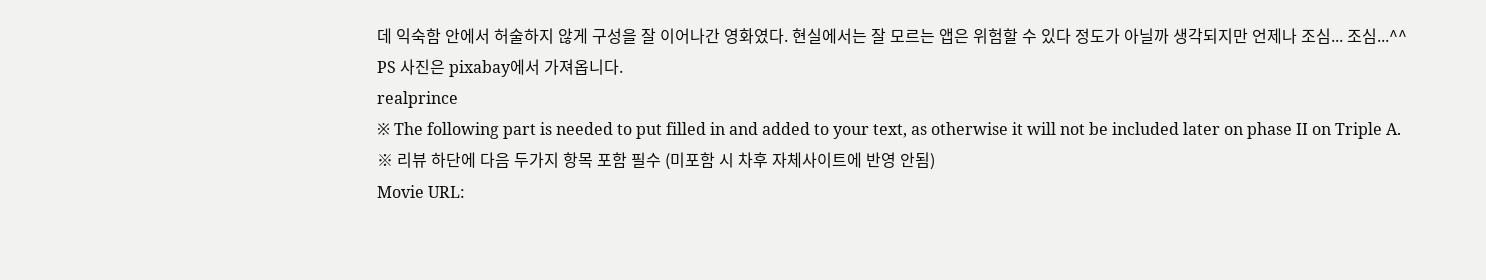데 익숙함 안에서 허술하지 않게 구성을 잘 이어나간 영화였다. 현실에서는 잘 모르는 앱은 위험할 수 있다 정도가 아닐까 생각되지만 언제나 조심... 조심...^^
PS 사진은 pixabay에서 가져옵니다.
realprince
※ The following part is needed to put filled in and added to your text, as otherwise it will not be included later on phase II on Triple A.
※ 리뷰 하단에 다음 두가지 항목 포함 필수 (미포함 시 차후 자체사이트에 반영 안됨)
Movie URL: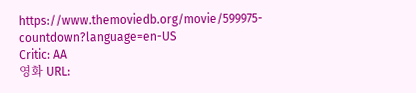https://www.themoviedb.org/movie/599975-countdown?language=en-US
Critic: AA
영화 URL: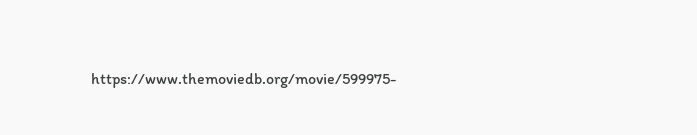https://www.themoviedb.org/movie/599975-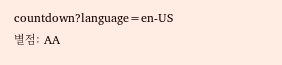countdown?language=en-US
별점: AA